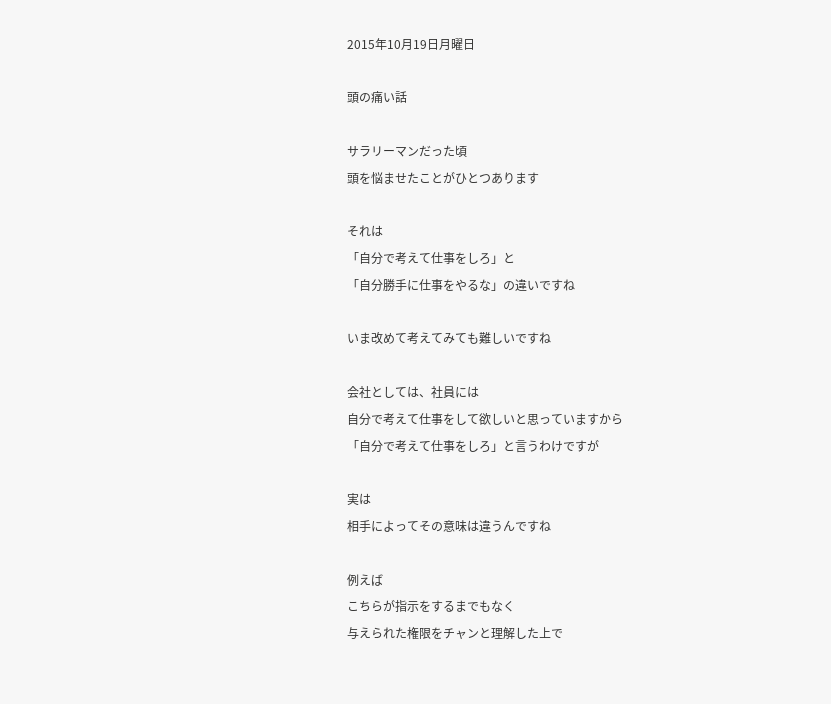2015年10月19日月曜日

頭の痛い話

サラリーマンだった頃
頭を悩ませたことがひとつあります

それは
「自分で考えて仕事をしろ」と
「自分勝手に仕事をやるな」の違いですね

いま改めて考えてみても難しいですね

会社としては、社員には
自分で考えて仕事をして欲しいと思っていますから
「自分で考えて仕事をしろ」と言うわけですが

実は
相手によってその意味は違うんですね

例えば
こちらが指示をするまでもなく
与えられた権限をチャンと理解した上で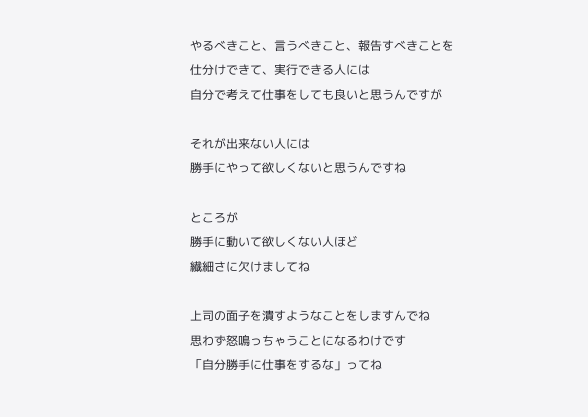やるべきこと、言うべきこと、報告すべきことを
仕分けできて、実行できる人には
自分で考えて仕事をしても良いと思うんですが

それが出来ない人には
勝手にやって欲しくないと思うんですね

ところが
勝手に動いて欲しくない人ほど
繊細さに欠けましてね

上司の面子を潰すようなことをしますんでね
思わず怒鳴っちゃうことになるわけです
「自分勝手に仕事をするな」ってね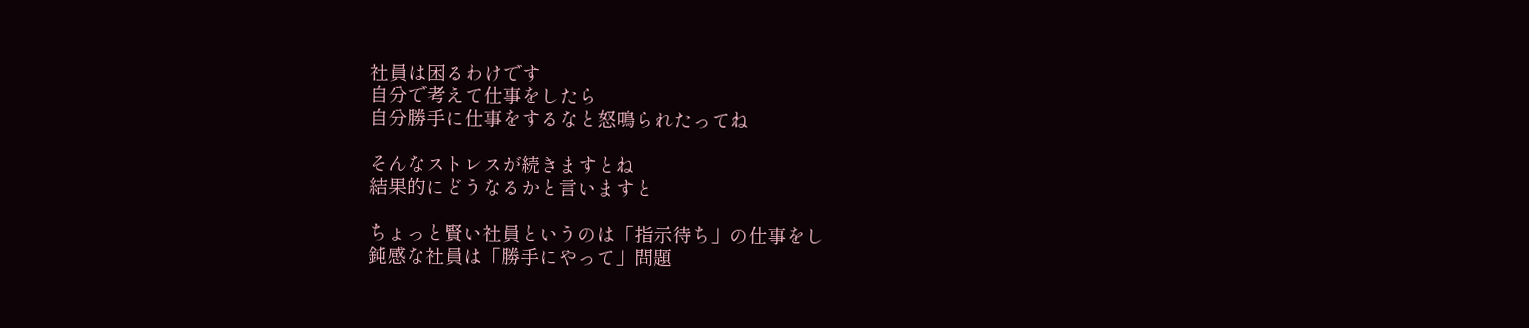社員は困るわけです
自分で考えて仕事をしたら
自分勝手に仕事をするなと怒鳴られたってね

そんなストレスが続きますとね
結果的にどうなるかと言いますと

ちょっと賢い社員というのは「指示待ち」の仕事をし
鈍感な社員は「勝手にやって」問題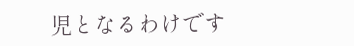児となるわけです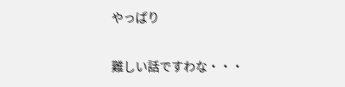やっぱり

難しい話ですわな・・・